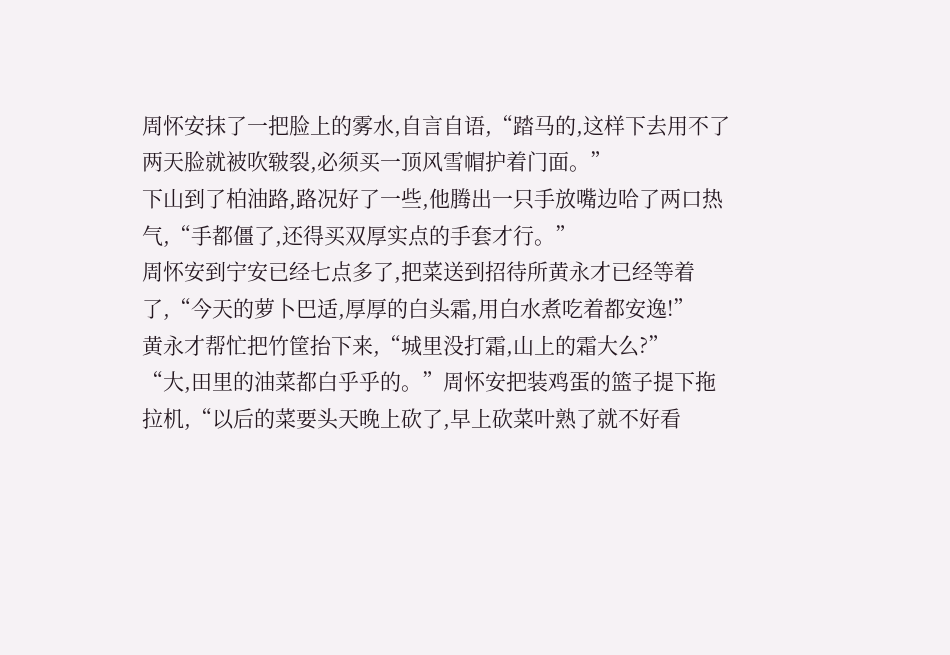周怀安抹了一把脸上的雾水,自言自语,“踏马的,这样下去用不了两天脸就被吹皲裂,必须买一顶风雪帽护着门面。”
下山到了柏油路,路况好了一些,他腾出一只手放嘴边哈了两口热气,“手都僵了,还得买双厚实点的手套才行。”
周怀安到宁安已经七点多了,把菜送到招待所黄永才已经等着了,“今天的萝卜巴适,厚厚的白头霜,用白水煮吃着都安逸!”
黄永才帮忙把竹筐抬下来,“城里没打霜,山上的霜大么?”
“大,田里的油菜都白乎乎的。”周怀安把装鸡蛋的篮子提下拖拉机,“以后的菜要头天晚上砍了,早上砍菜叶熟了就不好看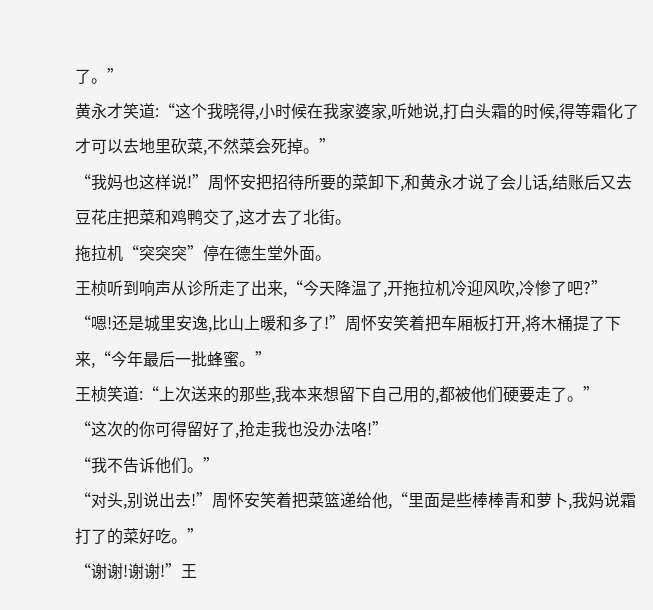了。”
黄永才笑道:“这个我晓得,小时候在我家婆家,听她说,打白头霜的时候,得等霜化了才可以去地里砍菜,不然菜会死掉。”
“我妈也这样说!”周怀安把招待所要的菜卸下,和黄永才说了会儿话,结账后又去豆花庄把菜和鸡鸭交了,这才去了北街。
拖拉机“突突突”停在德生堂外面。
王桢听到响声从诊所走了出来,“今天降温了,开拖拉机冷迎风吹,冷惨了吧?”
“嗯!还是城里安逸,比山上暖和多了!”周怀安笑着把车厢板打开,将木桶提了下来,“今年最后一批蜂蜜。”
王桢笑道:“上次送来的那些,我本来想留下自己用的,都被他们硬要走了。”
“这次的你可得留好了,抢走我也没办法咯!”
“我不告诉他们。”
“对头,别说出去!”周怀安笑着把菜篮递给他,“里面是些棒棒青和萝卜,我妈说霜打了的菜好吃。”
“谢谢!谢谢!”王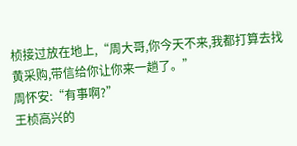桢接过放在地上,“周大哥,你今天不来,我都打算去找黄采购,带信给你让你来一趟了。”
周怀安:“有事啊?”
王桢高兴的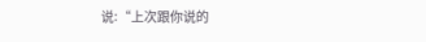说:“上次跟你说的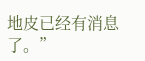地皮已经有消息了。”